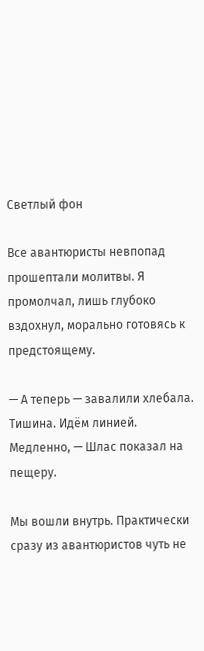Светлый фон

Все авантюристы невпопад прошептали молитвы. Я промолчал, лишь глубоко вздохнул, морально готовясь к предстоящему.

— А теперь — завалили хлебала. Тишина. Идём линией. Медленно, — Шлас показал на пещеру.

Мы вошли внутрь. Практически сразу из авантюристов чуть не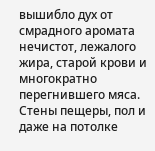вышибло дух от смрадного аромата нечистот, лежалого жира, старой крови и многократно перегнившего мяса. Стены пещеры, пол и даже на потолке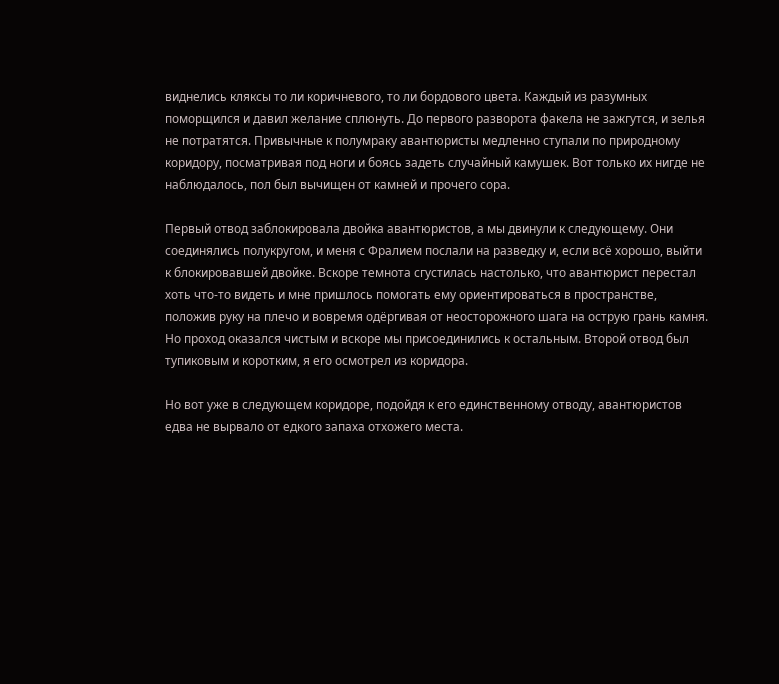виднелись кляксы то ли коричневого, то ли бордового цвета. Каждый из разумных поморщился и давил желание сплюнуть. До первого разворота факела не зажгутся, и зелья не потратятся. Привычные к полумраку авантюристы медленно ступали по природному коридору, посматривая под ноги и боясь задеть случайный камушек. Вот только их нигде не наблюдалось, пол был вычищен от камней и прочего сора.

Первый отвод заблокировала двойка авантюристов, а мы двинули к следующему. Они соединялись полукругом, и меня с Фралием послали на разведку и, если всё хорошо, выйти к блокировавшей двойке. Вскоре темнота сгустилась настолько, что авантюрист перестал хоть что-то видеть и мне пришлось помогать ему ориентироваться в пространстве, положив руку на плечо и вовремя одёргивая от неосторожного шага на острую грань камня. Но проход оказался чистым и вскоре мы присоединились к остальным. Второй отвод был тупиковым и коротким, я его осмотрел из коридора.

Но вот уже в следующем коридоре, подойдя к его единственному отводу, авантюристов едва не вырвало от едкого запаха отхожего места.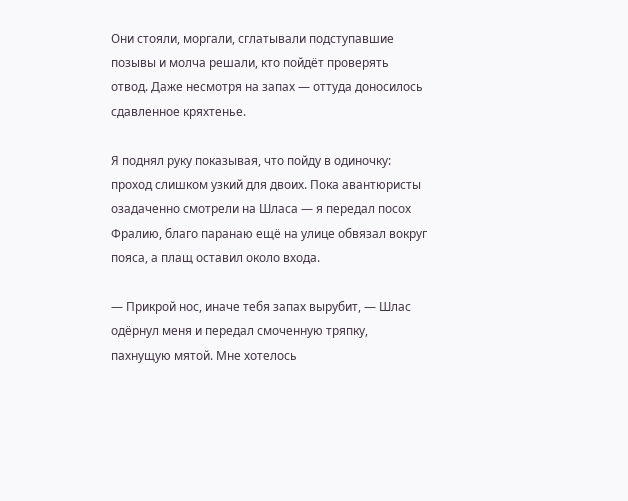Они стояли, моргали, сглатывали подступавшие позывы и молча решали, кто пойдёт проверять отвод. Даже несмотря на запах — оттуда доносилось сдавленное кряхтенье.

Я поднял руку показывая, что пойду в одиночку: проход слишком узкий для двоих. Пока авантюристы озадаченно смотрели на Шласа — я передал посох Фралию, благо паранаю ещё на улице обвязал вокруг пояса, а плащ оставил около входа.

— Прикрой нос, иначе тебя запах вырубит, — Шлас одёрнул меня и передал смоченную тряпку, пахнущую мятой. Мне хотелось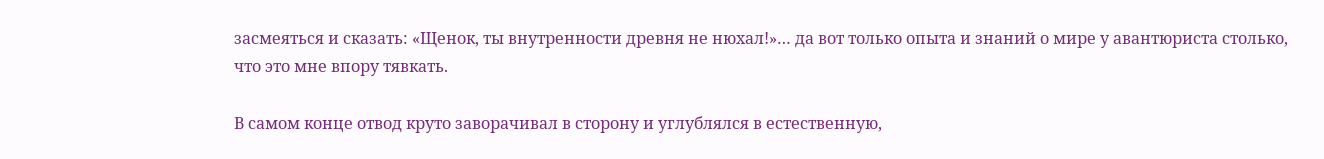засмеяться и сказать: «Щенок, ты внутренности древня не нюхал!»… да вот только опыта и знаний о мире у авантюриста столько, что это мне впору тявкать.

В самом конце отвод круто заворачивал в сторону и углублялся в естественную,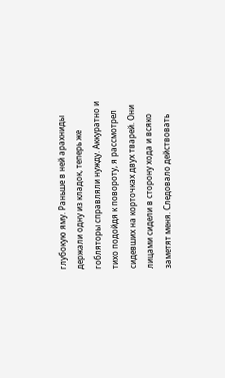глубокую яму. Раньше в ней арахниды держали одну из кладок, теперь же гобляторы справляли нужду. Аккуратно и тихо подойдя к повороту, я рассмотрел сидевших на корточках двух тварей. Они лицами сидели в сторону хода и всяко заметят меня. Следовало действовать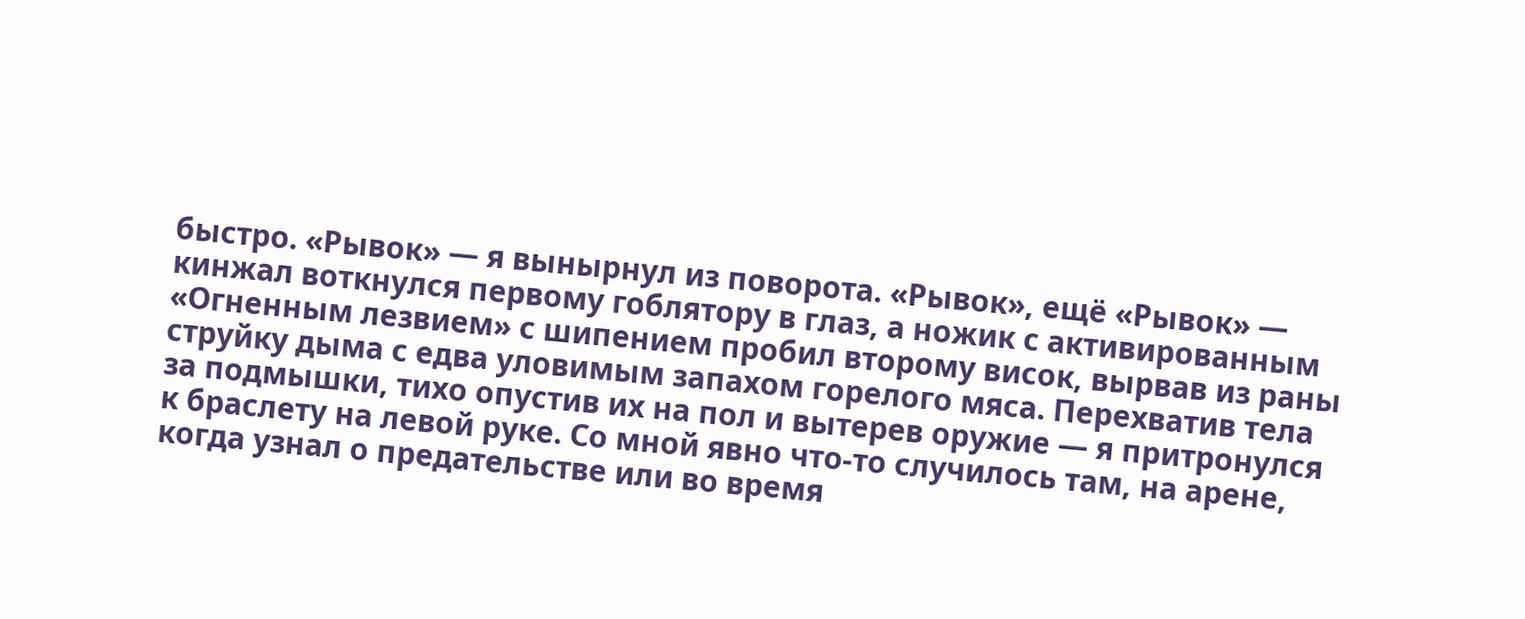быстро. «Рывок» — я вынырнул из поворота. «Рывок», ещё «Рывок» — кинжал воткнулся первому гоблятору в глаз, а ножик с активированным «Огненным лезвием» с шипением пробил второму висок, вырвав из раны струйку дыма с едва уловимым запахом горелого мяса. Перехватив тела за подмышки, тихо опустив их на пол и вытерев оружие — я притронулся к браслету на левой руке. Со мной явно что-то случилось там, на арене, когда узнал о предательстве или во время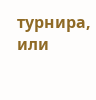турнира, или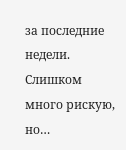за последние недели. Слишком много рискую, но…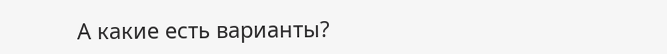А какие есть варианты?